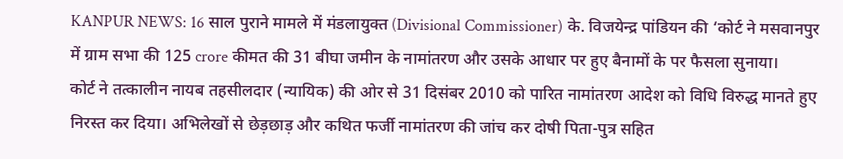KANPUR NEWS: 16 साल पुराने मामले में मंडलायुक्त (Divisional Commissioner) के. विजयेन्द्र पांडियन की ‘कोर्ट ने मसवानपुर में ग्राम सभा की 125 crore कीमत की 31 बीघा जमीन के नामांतरण और उसके आधार पर हुए बैनामों के पर फैसला सुनाया।
कोर्ट ने तत्कालीन नायब तहसीलदार (न्यायिक) की ओर से 31 दिसंबर 2010 को पारित नामांतरण आदेश को विधि विरुद्ध मानते हुए निरस्त कर दिया। अभिलेखों से छेड़छाड़ और कथित फर्जी नामांतरण की जांच कर दोषी पिता-पुत्र सहित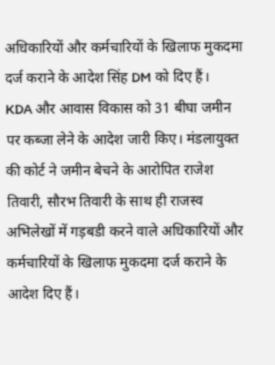अधिकारियों और कर्मचारियों के खिलाफ मुकदमा दर्ज कराने के आदेश सिंह DM को दिए हैं।
KDA और आवास विकास को 31 बीघा जमीन पर कब्जा लेने के आदेश जारी किए। मंडलायुक्त की कोर्ट ने जमीन बेचने के आरोपित राजेश तिवारी, सौरभ तिवारी के साथ ही राजस्व अभिलेखों में गड़बडी करने वाले अधिकारियों और कर्मचारियों के खिलाफ मुकदमा दर्ज कराने के आदेश दिए हैं।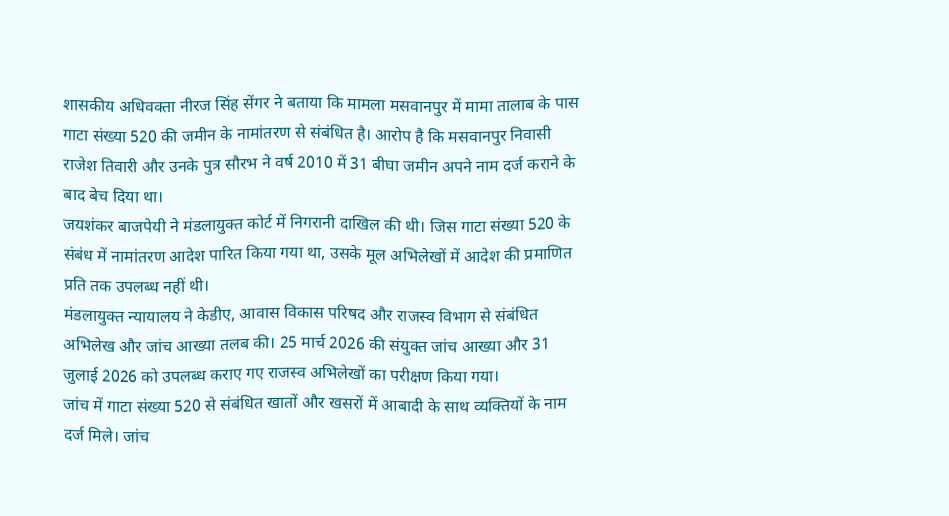शासकीय अधिवक्ता नीरज सिंह सेंगर ने बताया कि मामला मसवानपुर में मामा तालाब के पास गाटा संख्या 520 की जमीन के नामांतरण से संबंधित है। आरोप है कि मसवानपुर निवासी राजेश तिवारी और उनके पुत्र सौरभ ने वर्ष 2010 में 31 बीघा जमीन अपने नाम दर्ज कराने के बाद बेच दिया था।
जयशंकर बाजपेयी ने मंडलायुक्त कोर्ट में निगरानी दाखिल की थी। जिस गाटा संख्या 520 के संबंध में नामांतरण आदेश पारित किया गया था, उसके मूल अभिलेखों में आदेश की प्रमाणित प्रति तक उपलब्ध नहीं थी।
मंडलायुक्त न्यायालय ने केडीए, आवास विकास परिषद और राजस्व विभाग से संबंधित अभिलेख और जांच आख्या तलब की। 25 मार्च 2026 की संयुक्त जांच आख्या और 31 जुलाई 2026 को उपलब्ध कराए गए राजस्व अभिलेखों का परीक्षण किया गया।
जांच में गाटा संख्या 520 से संबंधित खातों और खसरों में आबादी के साथ व्यक्तियों के नाम दर्ज मिले। जांच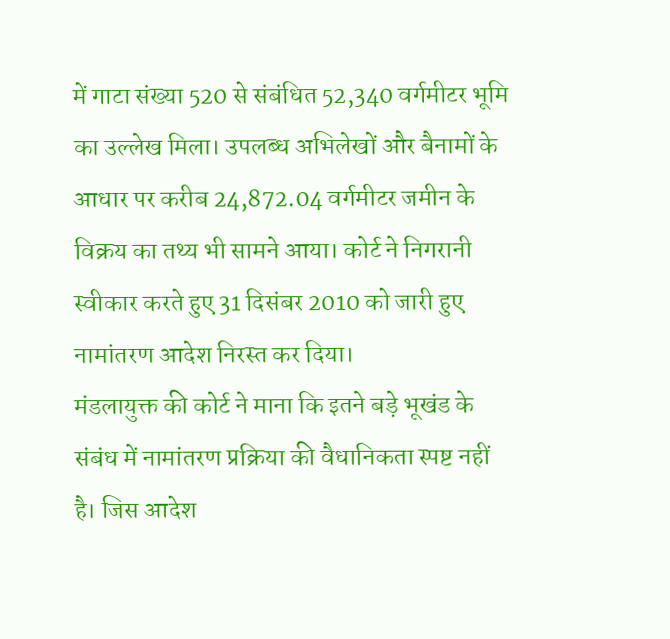में गाटा संख्या 520 से संबंधित 52,340 वर्गमीटर भूमि का उल्लेख मिला। उपलब्ध अभिलेखों और बैनामों के आधार पर करीब 24,872.04 वर्गमीटर जमीन के विक्रय का तथ्य भी सामने आया। कोर्ट ने निगरानी स्वीकार करते हुए 31 दिसंबर 2010 को जारी हुए नामांतरण आदेश निरस्त कर दिया।
मंडलायुक्त की कोर्ट ने माना कि इतने बड़े भूखंड के संबंध में नामांतरण प्रक्रिया की वैधानिकता स्पष्ट नहीं है। जिस आदेश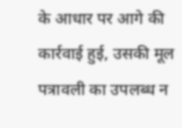के आधार पर आगे की कार्रवाई हुई, उसकी मूल पत्रावली का उपलब्ध न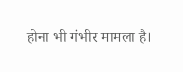होना भी गंभीर मामला है।